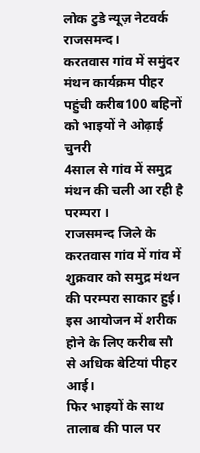लोक टुडे न्यूज़ नेटवर्क
राजसमन्द।
करतवास गांव में समुंदर मंथन कार्यक्रम पीहर पहुंची करीब100 बहिनों को भाइयों ने ओढ़ाई चुनरी
4साल से गांव में समुद्र मंथन की चली आ रही है परम्परा ।
राजसमन्द जिले के करतवास गांव में गांव में शुक्रवार को समुद्र मंथन की परम्परा साकार हुई। इस आयोजन में शरीक होने के लिए करीब सौ से अधिक बेटियां पीहर आई।
फिर भाइयों के साथ तालाब की पाल पर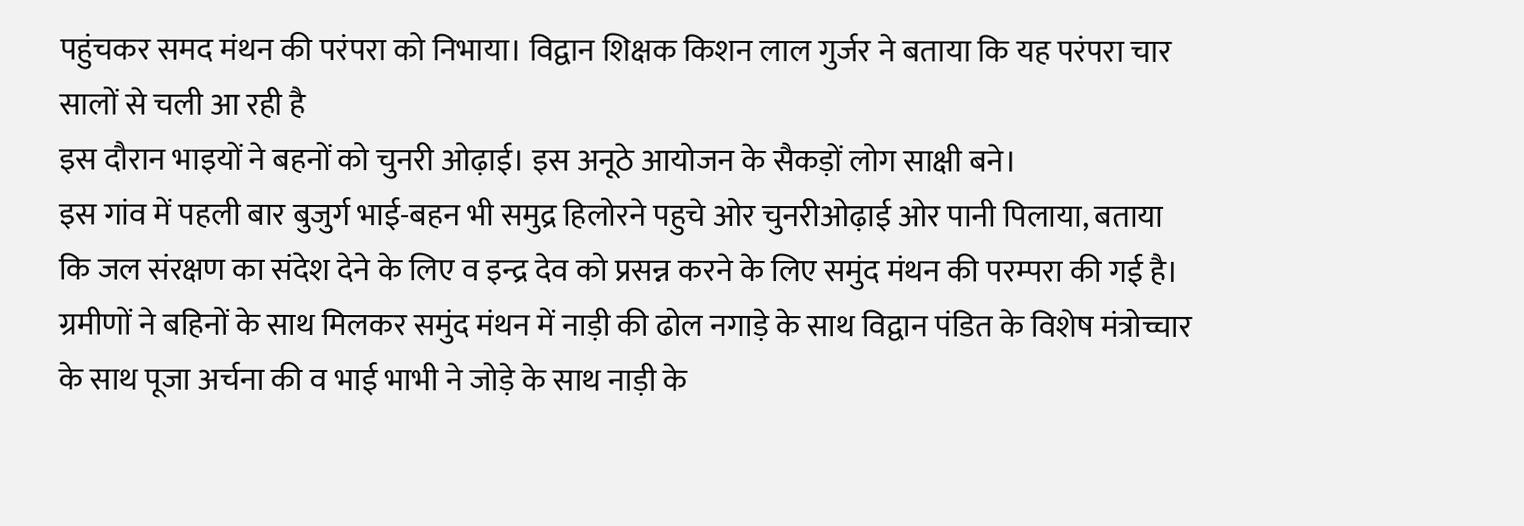पहुंचकर समद मंथन की परंपरा को निभाया। विद्वान शिक्षक किशन लाल गुर्जर ने बताया कि यह परंपरा चार सालों से चली आ रही है
इस दौरान भाइयों ने बहनों को चुनरी ओढ़ाई। इस अनूठे आयोजन के सैकड़ों लोग साक्षी बने।
इस गांव में पहली बार बुजुर्ग भाई-बहन भी समुद्र हिलोरने पहुचे ओर चुनरीओढ़ाई ओर पानी पिलाया, बताया कि जल संरक्षण का संदेश देने के लिए व इन्द्र देव को प्रसन्न करने के लिए समुंद मंथन की परम्परा की गई है। ग्रमीणों ने बहिनों के साथ मिलकर समुंद मंथन में नाड़ी की ढोल नगाड़े के साथ विद्वान पंडित के विशेष मंत्रोच्चार के साथ पूजा अर्चना की व भाई भाभी ने जोड़े के साथ नाड़ी के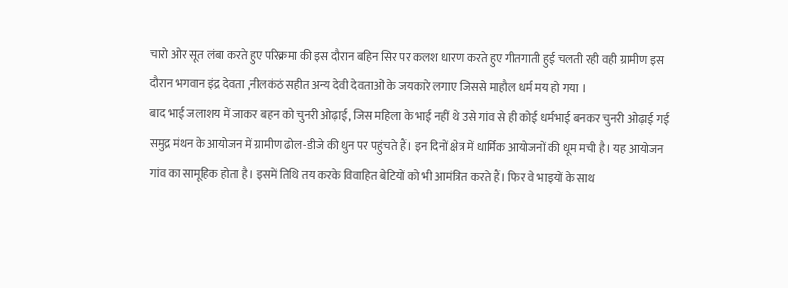चारो ओर सूत लंबा करते हुए परिक्रमा की इस दौरान बहिन सिर पर कलश धारण करते हुए गीतगाती हुई चलती रही वही ग्रामीण इस दौरान भगवान इंद्र देवता ,नीलकंठं सहीत अन्य देवी देवताओं के जयकारे लगाए जिससे माहौल धर्म मय हो गया ।
बाद भाई जलाशय में जाकर बहन को चुनरी ओढ़ाई, जिस महिला के भाई नहीं थे उसे गांव से ही कोई धर्मभाई बनकर चुनरी ओढ़ाई गई
समुद्र मंथन के आयोजन में ग्रामीण ढोल-डीजे की धुन पर पहुंचते हैं। इन दिनों क्षेत्र में धार्मिक आयोजनों की धूम मची है। यह आयोजन गांव का सामूहिक होता है। इसमें तिथि तय करके विवाहित बेटियों को भी आमंत्रित करते हैं। फिर वे भाइयों के साथ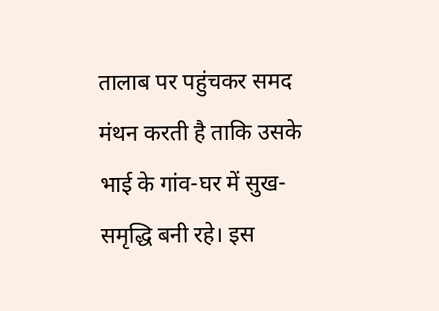तालाब पर पहुंचकर समद मंथन करती है ताकि उसके भाई के गांव-घर में सुख-समृद्धि बनी रहे। इस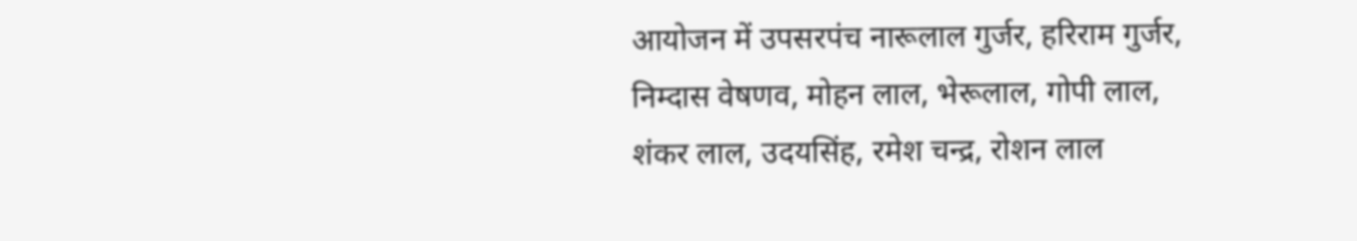आयोजन में उपसरपंच नारूलाल गुर्जर, हरिराम गुर्जर, निम्दास वेषणव, मोहन लाल, भेरूलाल, गोपी लाल, शंकर लाल, उदयसिंह, रमेश चन्द्र, रोशन लाल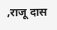,राजू दास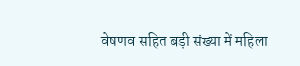वेषणव सहित बड़ी संख्या में महिला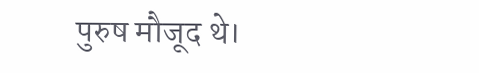पुरुष मौजूद थे।